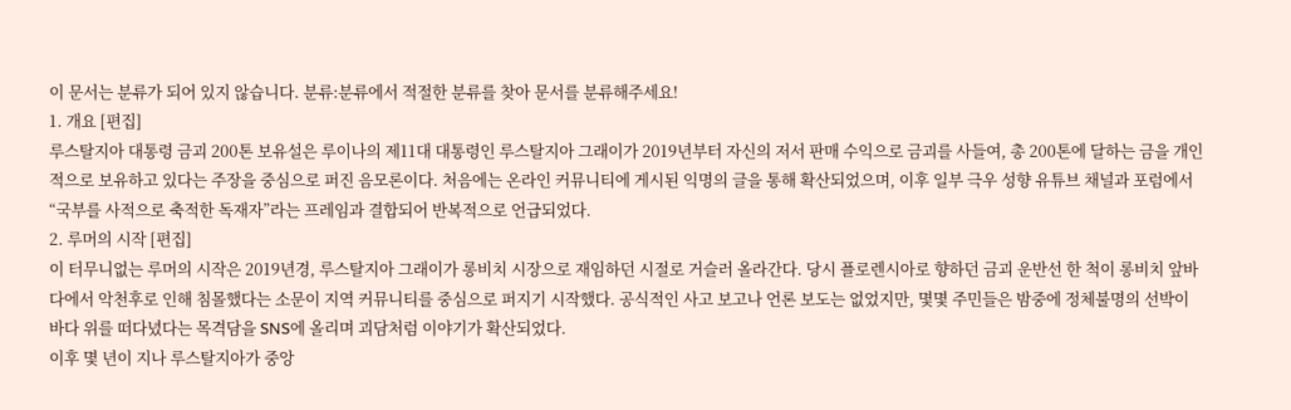이 문서는 분류가 되어 있지 않습니다. 분류:분류에서 적절한 분류를 찾아 문서를 분류해주세요!
1. 개요 [편집]
루스탈지아 대통령 금괴 200톤 보유설은 루이나의 제11대 대통령인 루스탈지아 그래이가 2019년부터 자신의 저서 판매 수익으로 금괴를 사들여, 총 200톤에 달하는 금을 개인적으로 보유하고 있다는 주장을 중심으로 퍼진 음모론이다. 처음에는 온라인 커뮤니티에 게시된 익명의 글을 통해 확산되었으며, 이후 일부 극우 성향 유튜브 채널과 포럼에서 “국부를 사적으로 축적한 독재자”라는 프레임과 결합되어 반복적으로 언급되었다.
2. 루머의 시작 [편집]
이 터무니없는 루머의 시작은 2019년경, 루스탈지아 그래이가 롱비치 시장으로 재임하던 시절로 거슬러 올라간다. 당시 플로렌시아로 향하던 금괴 운반선 한 척이 롱비치 앞바다에서 악천후로 인해 침몰했다는 소문이 지역 커뮤니티를 중심으로 퍼지기 시작했다. 공식적인 사고 보고나 언론 보도는 없었지만, 몇몇 주민들은 밤중에 정체불명의 선박이 바다 위를 떠다녔다는 목격담을 SNS에 올리며 괴담처럼 이야기가 확산되었다.
이후 몇 년이 지나 루스탈지아가 중앙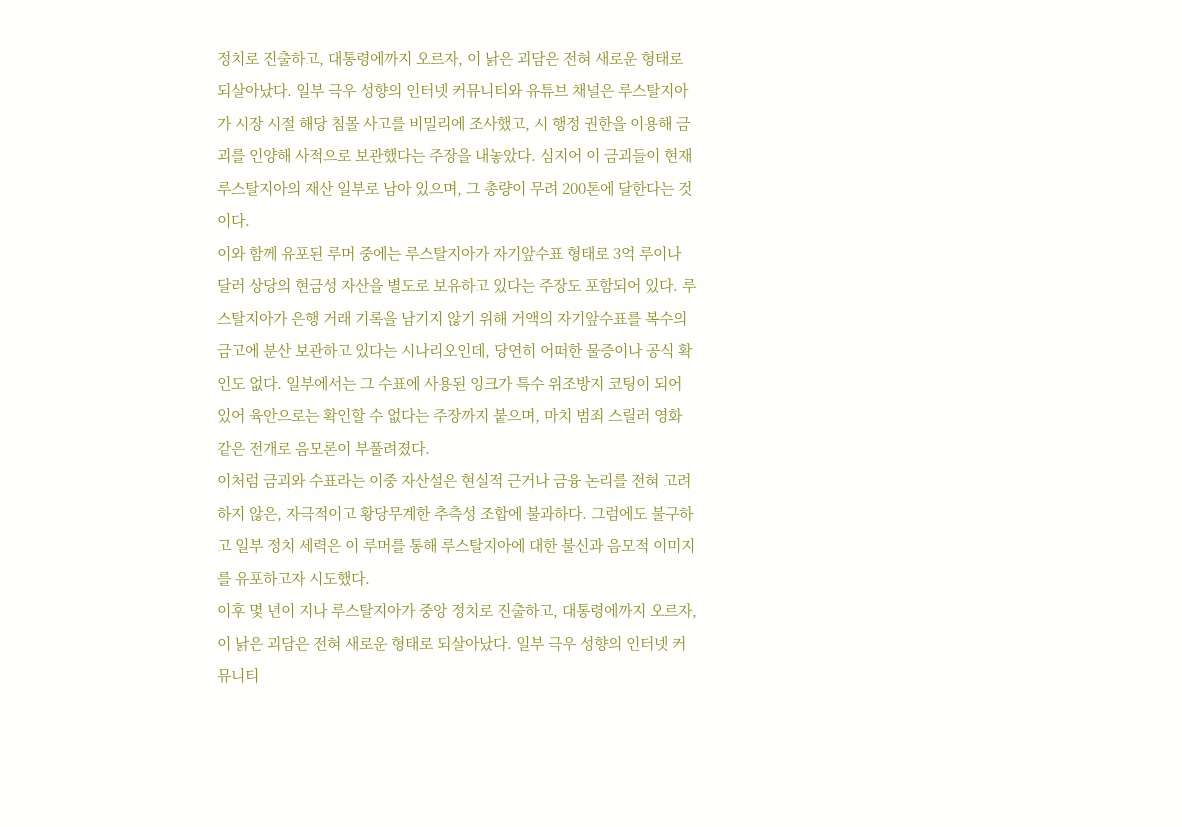정치로 진출하고, 대통령에까지 오르자, 이 낡은 괴담은 전혀 새로운 형태로 되살아났다. 일부 극우 성향의 인터넷 커뮤니티와 유튜브 채널은 루스탈지아가 시장 시절 해당 침몰 사고를 비밀리에 조사했고, 시 행정 권한을 이용해 금괴를 인양해 사적으로 보관했다는 주장을 내놓았다. 심지어 이 금괴들이 현재 루스탈지아의 재산 일부로 남아 있으며, 그 총량이 무려 200톤에 달한다는 것이다.
이와 함께 유포된 루머 중에는 루스탈지아가 자기앞수표 형태로 3억 루이나 달러 상당의 현금성 자산을 별도로 보유하고 있다는 주장도 포함되어 있다. 루스탈지아가 은행 거래 기록을 남기지 않기 위해 거액의 자기앞수표를 복수의 금고에 분산 보관하고 있다는 시나리오인데, 당연히 어떠한 물증이나 공식 확인도 없다. 일부에서는 그 수표에 사용된 잉크가 특수 위조방지 코팅이 되어 있어 육안으로는 확인할 수 없다는 주장까지 붙으며, 마치 범죄 스릴러 영화 같은 전개로 음모론이 부풀려졌다.
이처럼 금괴와 수표라는 이중 자산설은 현실적 근거나 금융 논리를 전혀 고려하지 않은, 자극적이고 황당무계한 추측성 조합에 불과하다. 그럼에도 불구하고 일부 정치 세력은 이 루머를 통해 루스탈지아에 대한 불신과 음모적 이미지를 유포하고자 시도했다.
이후 몇 년이 지나 루스탈지아가 중앙 정치로 진출하고, 대통령에까지 오르자, 이 낡은 괴담은 전혀 새로운 형태로 되살아났다. 일부 극우 성향의 인터넷 커뮤니티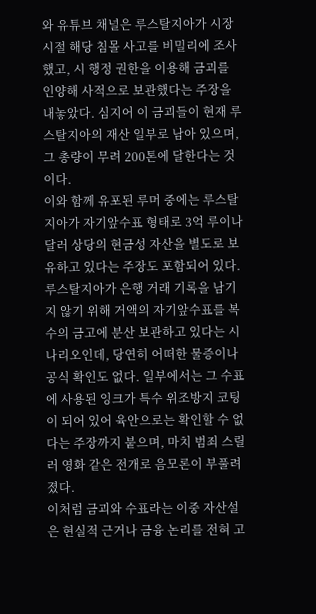와 유튜브 채널은 루스탈지아가 시장 시절 해당 침몰 사고를 비밀리에 조사했고, 시 행정 권한을 이용해 금괴를 인양해 사적으로 보관했다는 주장을 내놓았다. 심지어 이 금괴들이 현재 루스탈지아의 재산 일부로 남아 있으며, 그 총량이 무려 200톤에 달한다는 것이다.
이와 함께 유포된 루머 중에는 루스탈지아가 자기앞수표 형태로 3억 루이나 달러 상당의 현금성 자산을 별도로 보유하고 있다는 주장도 포함되어 있다. 루스탈지아가 은행 거래 기록을 남기지 않기 위해 거액의 자기앞수표를 복수의 금고에 분산 보관하고 있다는 시나리오인데, 당연히 어떠한 물증이나 공식 확인도 없다. 일부에서는 그 수표에 사용된 잉크가 특수 위조방지 코팅이 되어 있어 육안으로는 확인할 수 없다는 주장까지 붙으며, 마치 범죄 스릴러 영화 같은 전개로 음모론이 부풀려졌다.
이처럼 금괴와 수표라는 이중 자산설은 현실적 근거나 금융 논리를 전혀 고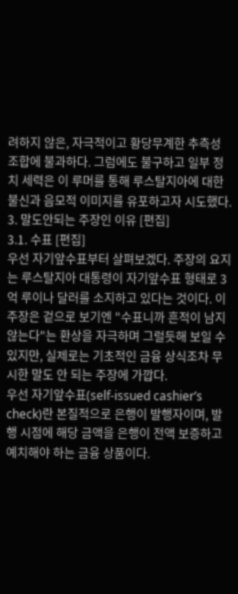려하지 않은, 자극적이고 황당무계한 추측성 조합에 불과하다. 그럼에도 불구하고 일부 정치 세력은 이 루머를 통해 루스탈지아에 대한 불신과 음모적 이미지를 유포하고자 시도했다.
3. 말도안되는 주장인 이유 [편집]
3.1. 수표 [편집]
우선 자기앞수표부터 살펴보겠다. 주장의 요지는 루스탈지아 대통령이 자기앞수표 형태로 3억 루이나 달러를 소지하고 있다는 것이다. 이 주장은 겉으로 보기엔 "수표니까 흔적이 남지 않는다"는 환상을 자극하며 그럴듯해 보일 수 있지만, 실제로는 기초적인 금융 상식조차 무시한 말도 안 되는 주장에 가깝다.
우선 자기앞수표(self-issued cashier’s check)란 본질적으로 은행이 발행자이며, 발행 시점에 해당 금액을 은행이 전액 보증하고 예치해야 하는 금융 상품이다.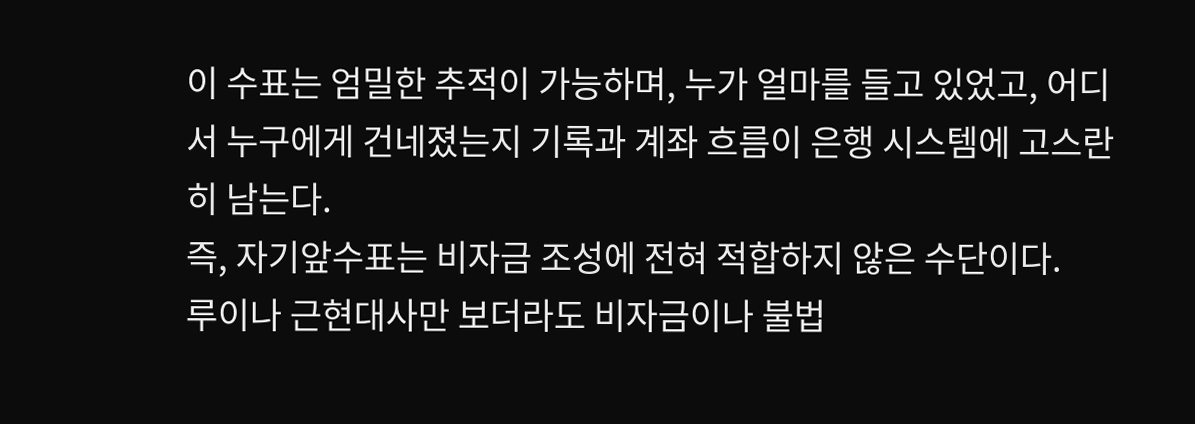이 수표는 엄밀한 추적이 가능하며, 누가 얼마를 들고 있었고, 어디서 누구에게 건네졌는지 기록과 계좌 흐름이 은행 시스템에 고스란히 남는다.
즉, 자기앞수표는 비자금 조성에 전혀 적합하지 않은 수단이다.
루이나 근현대사만 보더라도 비자금이나 불법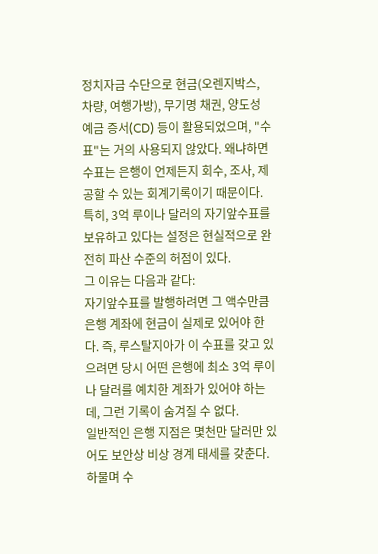정치자금 수단으로 현금(오렌지박스, 차량, 여행가방), 무기명 채권, 양도성 예금 증서(CD) 등이 활용되었으며, "수표"는 거의 사용되지 않았다. 왜냐하면 수표는 은행이 언제든지 회수, 조사, 제공할 수 있는 회계기록이기 때문이다.
특히, 3억 루이나 달러의 자기앞수표를 보유하고 있다는 설정은 현실적으로 완전히 파산 수준의 허점이 있다.
그 이유는 다음과 같다:
자기앞수표를 발행하려면 그 액수만큼 은행 계좌에 현금이 실제로 있어야 한다. 즉, 루스탈지아가 이 수표를 갖고 있으려면 당시 어떤 은행에 최소 3억 루이나 달러를 예치한 계좌가 있어야 하는데, 그런 기록이 숨겨질 수 없다.
일반적인 은행 지점은 몇천만 달러만 있어도 보안상 비상 경계 태세를 갖춘다. 하물며 수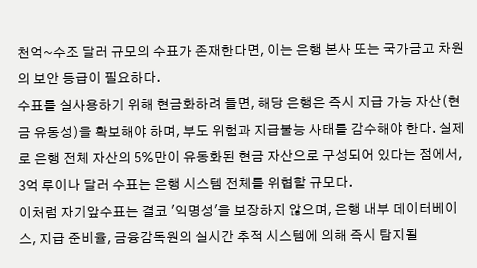천억~수조 달러 규모의 수표가 존재한다면, 이는 은행 본사 또는 국가금고 차원의 보안 등급이 필요하다.
수표를 실사용하기 위해 현금화하려 들면, 해당 은행은 즉시 지급 가능 자산(현금 유동성)을 확보해야 하며, 부도 위험과 지급불능 사태를 감수해야 한다. 실제로 은행 전체 자산의 5%만이 유동화된 현금 자산으로 구성되어 있다는 점에서, 3억 루이나 달러 수표는 은행 시스템 전체를 위협할 규모다.
이처럼 자기앞수표는 결코 '익명성'을 보장하지 않으며, 은행 내부 데이터베이스, 지급 준비율, 금융감독원의 실시간 추적 시스템에 의해 즉시 탐지될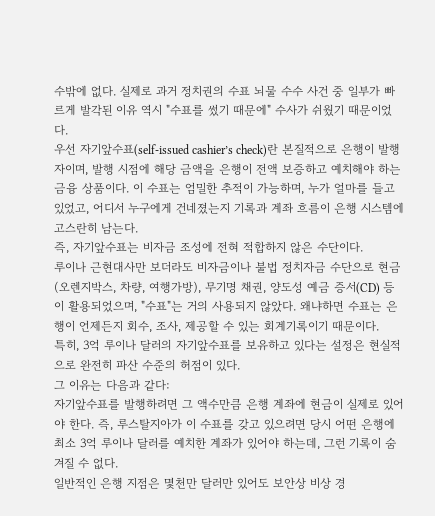수밖에 없다. 실제로 과거 정치권의 수표 뇌물 수수 사건 중 일부가 빠르게 발각된 이유 역시 "수표를 썼기 때문에" 수사가 쉬웠기 때문이었다.
우선 자기앞수표(self-issued cashier’s check)란 본질적으로 은행이 발행자이며, 발행 시점에 해당 금액을 은행이 전액 보증하고 예치해야 하는 금융 상품이다. 이 수표는 엄밀한 추적이 가능하며, 누가 얼마를 들고 있었고, 어디서 누구에게 건네졌는지 기록과 계좌 흐름이 은행 시스템에 고스란히 남는다.
즉, 자기앞수표는 비자금 조성에 전혀 적합하지 않은 수단이다.
루이나 근현대사만 보더라도 비자금이나 불법 정치자금 수단으로 현금(오렌지박스, 차량, 여행가방), 무기명 채권, 양도성 예금 증서(CD) 등이 활용되었으며, "수표"는 거의 사용되지 않았다. 왜냐하면 수표는 은행이 언제든지 회수, 조사, 제공할 수 있는 회계기록이기 때문이다.
특히, 3억 루이나 달러의 자기앞수표를 보유하고 있다는 설정은 현실적으로 완전히 파산 수준의 허점이 있다.
그 이유는 다음과 같다:
자기앞수표를 발행하려면 그 액수만큼 은행 계좌에 현금이 실제로 있어야 한다. 즉, 루스탈지아가 이 수표를 갖고 있으려면 당시 어떤 은행에 최소 3억 루이나 달러를 예치한 계좌가 있어야 하는데, 그런 기록이 숨겨질 수 없다.
일반적인 은행 지점은 몇천만 달러만 있어도 보안상 비상 경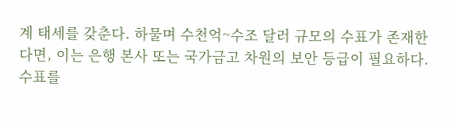계 태세를 갖춘다. 하물며 수천억~수조 달러 규모의 수표가 존재한다면, 이는 은행 본사 또는 국가금고 차원의 보안 등급이 필요하다.
수표를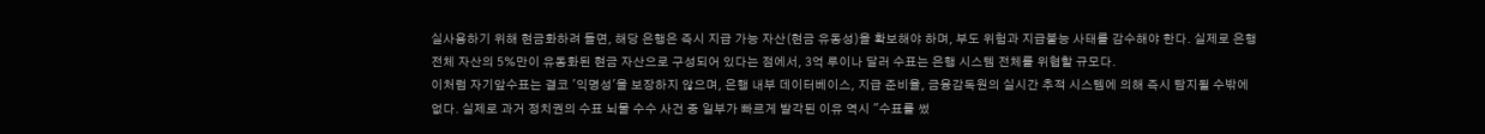실사용하기 위해 현금화하려 들면, 해당 은행은 즉시 지급 가능 자산(현금 유동성)을 확보해야 하며, 부도 위험과 지급불능 사태를 감수해야 한다. 실제로 은행 전체 자산의 5%만이 유동화된 현금 자산으로 구성되어 있다는 점에서, 3억 루이나 달러 수표는 은행 시스템 전체를 위협할 규모다.
이처럼 자기앞수표는 결코 '익명성'을 보장하지 않으며, 은행 내부 데이터베이스, 지급 준비율, 금융감독원의 실시간 추적 시스템에 의해 즉시 탐지될 수밖에 없다. 실제로 과거 정치권의 수표 뇌물 수수 사건 중 일부가 빠르게 발각된 이유 역시 "수표를 썼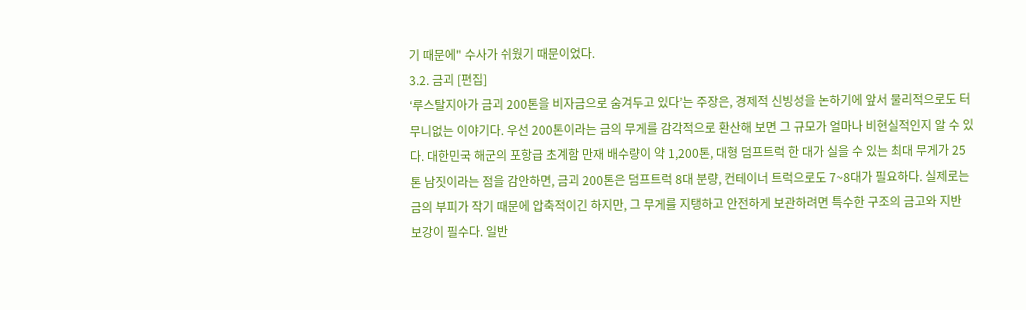기 때문에" 수사가 쉬웠기 때문이었다.
3.2. 금괴 [편집]
‘루스탈지아가 금괴 200톤을 비자금으로 숨겨두고 있다’는 주장은, 경제적 신빙성을 논하기에 앞서 물리적으로도 터무니없는 이야기다. 우선 200톤이라는 금의 무게를 감각적으로 환산해 보면 그 규모가 얼마나 비현실적인지 알 수 있다. 대한민국 해군의 포항급 초계함 만재 배수량이 약 1,200톤, 대형 덤프트럭 한 대가 실을 수 있는 최대 무게가 25톤 남짓이라는 점을 감안하면, 금괴 200톤은 덤프트럭 8대 분량, 컨테이너 트럭으로도 7~8대가 필요하다. 실제로는 금의 부피가 작기 때문에 압축적이긴 하지만, 그 무게를 지탱하고 안전하게 보관하려면 특수한 구조의 금고와 지반 보강이 필수다. 일반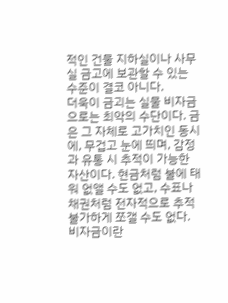적인 건물 지하실이나 사무실 금고에 보관할 수 있는 수준이 결코 아니다.
더욱이 금괴는 실물 비자금으로는 최악의 수단이다. 금은 그 자체로 고가치인 동시에, 무겁고 눈에 띄며, 감정과 유통 시 추적이 가능한 자산이다. 현금처럼 불에 태워 없앨 수도 없고, 수표나 채권처럼 전자적으로 추적 불가하게 쪼갤 수도 없다. 비자금이란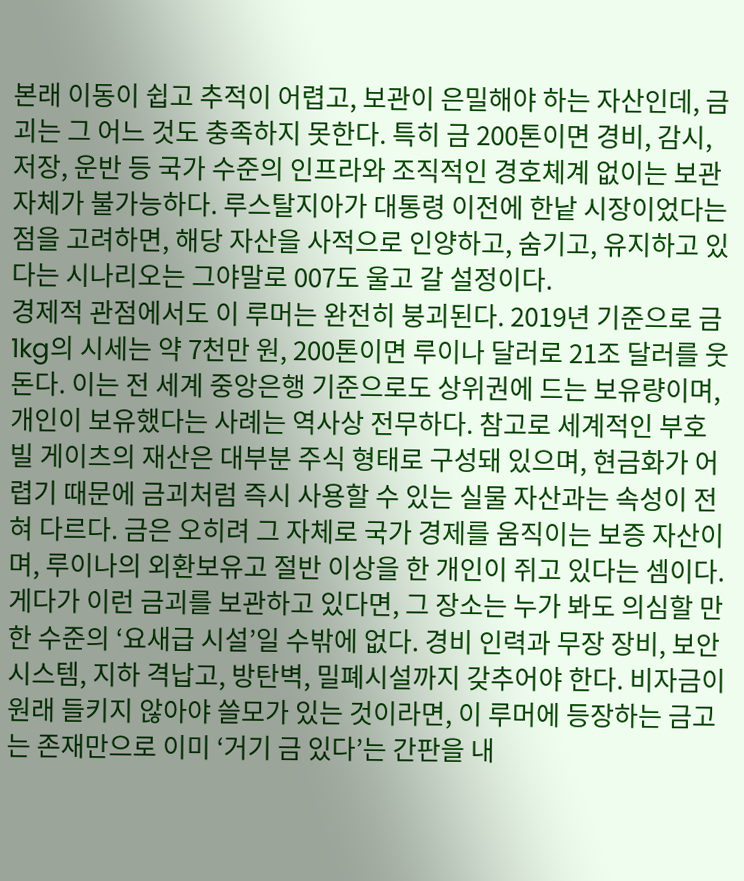본래 이동이 쉽고 추적이 어렵고, 보관이 은밀해야 하는 자산인데, 금괴는 그 어느 것도 충족하지 못한다. 특히 금 200톤이면 경비, 감시, 저장, 운반 등 국가 수준의 인프라와 조직적인 경호체계 없이는 보관 자체가 불가능하다. 루스탈지아가 대통령 이전에 한낱 시장이었다는 점을 고려하면, 해당 자산을 사적으로 인양하고, 숨기고, 유지하고 있다는 시나리오는 그야말로 007도 울고 갈 설정이다.
경제적 관점에서도 이 루머는 완전히 붕괴된다. 2019년 기준으로 금 1kg의 시세는 약 7천만 원, 200톤이면 루이나 달러로 21조 달러를 웃돈다. 이는 전 세계 중앙은행 기준으로도 상위권에 드는 보유량이며, 개인이 보유했다는 사례는 역사상 전무하다. 참고로 세계적인 부호 빌 게이츠의 재산은 대부분 주식 형태로 구성돼 있으며, 현금화가 어렵기 때문에 금괴처럼 즉시 사용할 수 있는 실물 자산과는 속성이 전혀 다르다. 금은 오히려 그 자체로 국가 경제를 움직이는 보증 자산이며, 루이나의 외환보유고 절반 이상을 한 개인이 쥐고 있다는 셈이다.
게다가 이런 금괴를 보관하고 있다면, 그 장소는 누가 봐도 의심할 만한 수준의 ‘요새급 시설’일 수밖에 없다. 경비 인력과 무장 장비, 보안 시스템, 지하 격납고, 방탄벽, 밀폐시설까지 갖추어야 한다. 비자금이 원래 들키지 않아야 쓸모가 있는 것이라면, 이 루머에 등장하는 금고는 존재만으로 이미 ‘거기 금 있다’는 간판을 내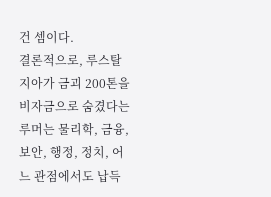건 셈이다.
결론적으로, 루스탈지아가 금괴 200톤을 비자금으로 숨겼다는 루머는 물리학, 금융, 보안, 행정, 정치, 어느 관점에서도 납득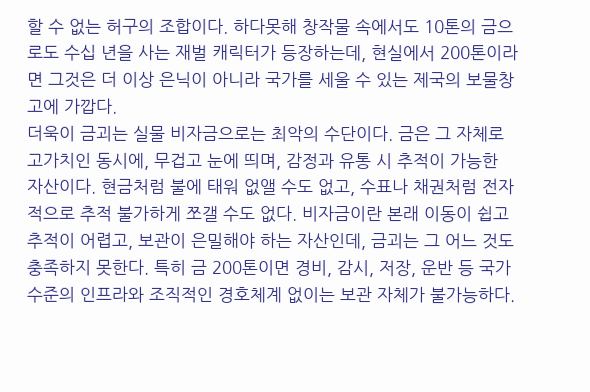할 수 없는 허구의 조합이다. 하다못해 창작물 속에서도 10톤의 금으로도 수십 년을 사는 재벌 캐릭터가 등장하는데, 현실에서 200톤이라면 그것은 더 이상 은닉이 아니라 국가를 세울 수 있는 제국의 보물창고에 가깝다.
더욱이 금괴는 실물 비자금으로는 최악의 수단이다. 금은 그 자체로 고가치인 동시에, 무겁고 눈에 띄며, 감정과 유통 시 추적이 가능한 자산이다. 현금처럼 불에 태워 없앨 수도 없고, 수표나 채권처럼 전자적으로 추적 불가하게 쪼갤 수도 없다. 비자금이란 본래 이동이 쉽고 추적이 어렵고, 보관이 은밀해야 하는 자산인데, 금괴는 그 어느 것도 충족하지 못한다. 특히 금 200톤이면 경비, 감시, 저장, 운반 등 국가 수준의 인프라와 조직적인 경호체계 없이는 보관 자체가 불가능하다.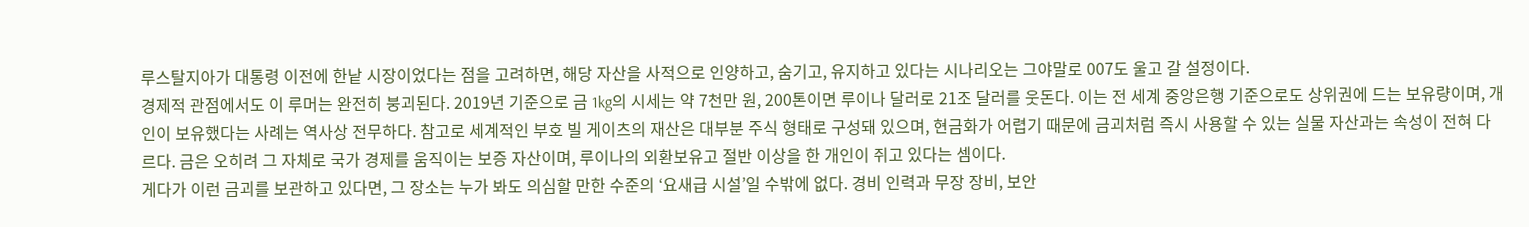루스탈지아가 대통령 이전에 한낱 시장이었다는 점을 고려하면, 해당 자산을 사적으로 인양하고, 숨기고, 유지하고 있다는 시나리오는 그야말로 007도 울고 갈 설정이다.
경제적 관점에서도 이 루머는 완전히 붕괴된다. 2019년 기준으로 금 1kg의 시세는 약 7천만 원, 200톤이면 루이나 달러로 21조 달러를 웃돈다. 이는 전 세계 중앙은행 기준으로도 상위권에 드는 보유량이며, 개인이 보유했다는 사례는 역사상 전무하다. 참고로 세계적인 부호 빌 게이츠의 재산은 대부분 주식 형태로 구성돼 있으며, 현금화가 어렵기 때문에 금괴처럼 즉시 사용할 수 있는 실물 자산과는 속성이 전혀 다르다. 금은 오히려 그 자체로 국가 경제를 움직이는 보증 자산이며, 루이나의 외환보유고 절반 이상을 한 개인이 쥐고 있다는 셈이다.
게다가 이런 금괴를 보관하고 있다면, 그 장소는 누가 봐도 의심할 만한 수준의 ‘요새급 시설’일 수밖에 없다. 경비 인력과 무장 장비, 보안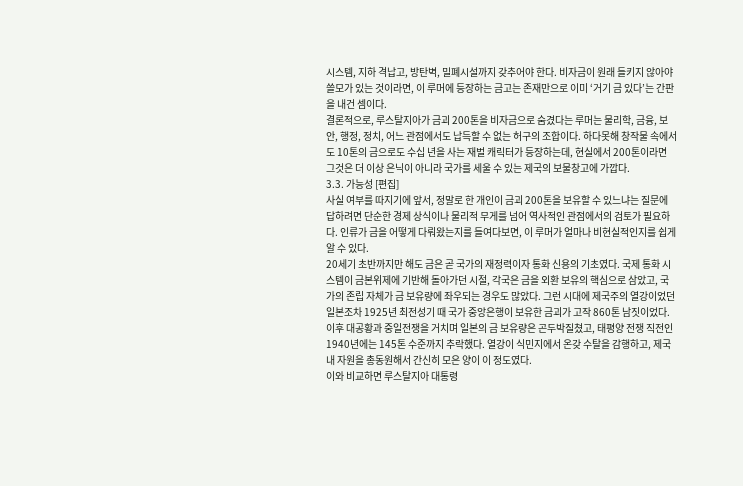시스템, 지하 격납고, 방탄벽, 밀폐시설까지 갖추어야 한다. 비자금이 원래 들키지 않아야 쓸모가 있는 것이라면, 이 루머에 등장하는 금고는 존재만으로 이미 ‘거기 금 있다’는 간판을 내건 셈이다.
결론적으로, 루스탈지아가 금괴 200톤을 비자금으로 숨겼다는 루머는 물리학, 금융, 보안, 행정, 정치, 어느 관점에서도 납득할 수 없는 허구의 조합이다. 하다못해 창작물 속에서도 10톤의 금으로도 수십 년을 사는 재벌 캐릭터가 등장하는데, 현실에서 200톤이라면 그것은 더 이상 은닉이 아니라 국가를 세울 수 있는 제국의 보물창고에 가깝다.
3.3. 가능성 [편집]
사실 여부를 따지기에 앞서, 정말로 한 개인이 금괴 200톤을 보유할 수 있느냐는 질문에 답하려면 단순한 경제 상식이나 물리적 무게를 넘어 역사적인 관점에서의 검토가 필요하다. 인류가 금을 어떻게 다뤄왔는지를 들여다보면, 이 루머가 얼마나 비현실적인지를 쉽게 알 수 있다.
20세기 초반까지만 해도 금은 곧 국가의 재정력이자 통화 신용의 기초였다. 국제 통화 시스템이 금본위제에 기반해 돌아가던 시절, 각국은 금을 외환 보유의 핵심으로 삼았고, 국가의 존립 자체가 금 보유량에 좌우되는 경우도 많았다. 그런 시대에 제국주의 열강이었던 일본조차 1925년 최전성기 때 국가 중앙은행이 보유한 금괴가 고작 860톤 남짓이었다. 이후 대공황과 중일전쟁을 거치며 일본의 금 보유량은 곤두박질쳤고, 태평양 전쟁 직전인 1940년에는 145톤 수준까지 추락했다. 열강이 식민지에서 온갖 수탈을 감행하고, 제국 내 자원을 총동원해서 간신히 모은 양이 이 정도였다.
이와 비교하면 루스탈지아 대통령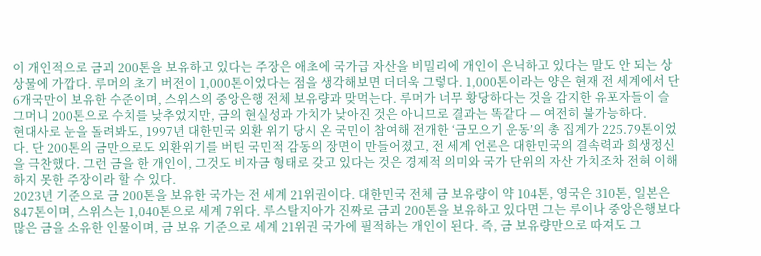이 개인적으로 금괴 200톤을 보유하고 있다는 주장은 애초에 국가급 자산을 비밀리에 개인이 은닉하고 있다는 말도 안 되는 상상물에 가깝다. 루머의 초기 버전이 1,000톤이었다는 점을 생각해보면 더더욱 그렇다. 1,000톤이라는 양은 현재 전 세계에서 단 6개국만이 보유한 수준이며, 스위스의 중앙은행 전체 보유량과 맞먹는다. 루머가 너무 황당하다는 것을 감지한 유포자들이 슬그머니 200톤으로 수치를 낮추었지만, 금의 현실성과 가치가 낮아진 것은 아니므로 결과는 똑같다 — 여전히 불가능하다.
현대사로 눈을 돌려봐도, 1997년 대한민국 외환 위기 당시 온 국민이 참여해 전개한 ‘금모으기 운동’의 총 집계가 225.79톤이었다. 단 200톤의 금만으로도 외환위기를 버틴 국민적 감동의 장면이 만들어졌고, 전 세계 언론은 대한민국의 결속력과 희생정신을 극찬했다. 그런 금을 한 개인이, 그것도 비자금 형태로 갖고 있다는 것은 경제적 의미와 국가 단위의 자산 가치조차 전혀 이해하지 못한 주장이라 할 수 있다.
2023년 기준으로 금 200톤을 보유한 국가는 전 세계 21위권이다. 대한민국 전체 금 보유량이 약 104톤, 영국은 310톤, 일본은 847톤이며, 스위스는 1,040톤으로 세계 7위다. 루스탈지아가 진짜로 금괴 200톤을 보유하고 있다면 그는 루이나 중앙은행보다 많은 금을 소유한 인물이며, 금 보유 기준으로 세계 21위권 국가에 필적하는 개인이 된다. 즉, 금 보유량만으로 따져도 그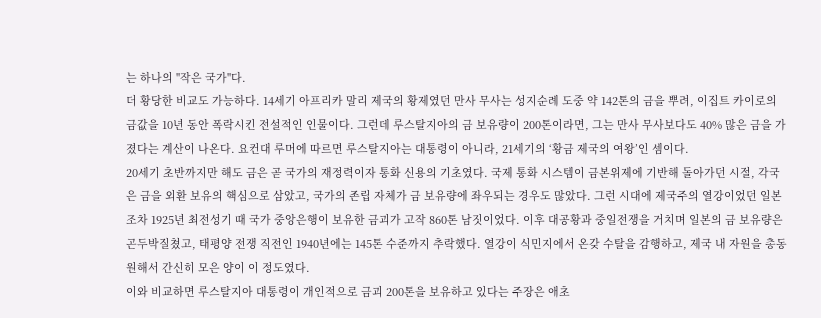는 하나의 "작은 국가"다.
더 황당한 비교도 가능하다. 14세기 아프리카 말리 제국의 황제였던 만사 무사는 성지순례 도중 약 142톤의 금을 뿌려, 이집트 카이로의 금값을 10년 동안 폭락시킨 전설적인 인물이다. 그런데 루스탈지아의 금 보유량이 200톤이라면, 그는 만사 무사보다도 40% 많은 금을 가졌다는 계산이 나온다. 요컨대 루머에 따르면 루스탈지아는 대통령이 아니라, 21세기의 ‘황금 제국의 여왕’인 셈이다.
20세기 초반까지만 해도 금은 곧 국가의 재정력이자 통화 신용의 기초였다. 국제 통화 시스템이 금본위제에 기반해 돌아가던 시절, 각국은 금을 외환 보유의 핵심으로 삼았고, 국가의 존립 자체가 금 보유량에 좌우되는 경우도 많았다. 그런 시대에 제국주의 열강이었던 일본조차 1925년 최전성기 때 국가 중앙은행이 보유한 금괴가 고작 860톤 남짓이었다. 이후 대공황과 중일전쟁을 거치며 일본의 금 보유량은 곤두박질쳤고, 태평양 전쟁 직전인 1940년에는 145톤 수준까지 추락했다. 열강이 식민지에서 온갖 수탈을 감행하고, 제국 내 자원을 총동원해서 간신히 모은 양이 이 정도였다.
이와 비교하면 루스탈지아 대통령이 개인적으로 금괴 200톤을 보유하고 있다는 주장은 애초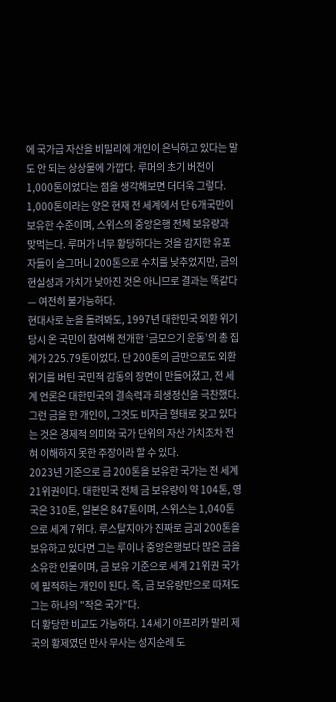에 국가급 자산을 비밀리에 개인이 은닉하고 있다는 말도 안 되는 상상물에 가깝다. 루머의 초기 버전이 1,000톤이었다는 점을 생각해보면 더더욱 그렇다. 1,000톤이라는 양은 현재 전 세계에서 단 6개국만이 보유한 수준이며, 스위스의 중앙은행 전체 보유량과 맞먹는다. 루머가 너무 황당하다는 것을 감지한 유포자들이 슬그머니 200톤으로 수치를 낮추었지만, 금의 현실성과 가치가 낮아진 것은 아니므로 결과는 똑같다 — 여전히 불가능하다.
현대사로 눈을 돌려봐도, 1997년 대한민국 외환 위기 당시 온 국민이 참여해 전개한 ‘금모으기 운동’의 총 집계가 225.79톤이었다. 단 200톤의 금만으로도 외환위기를 버틴 국민적 감동의 장면이 만들어졌고, 전 세계 언론은 대한민국의 결속력과 희생정신을 극찬했다. 그런 금을 한 개인이, 그것도 비자금 형태로 갖고 있다는 것은 경제적 의미와 국가 단위의 자산 가치조차 전혀 이해하지 못한 주장이라 할 수 있다.
2023년 기준으로 금 200톤을 보유한 국가는 전 세계 21위권이다. 대한민국 전체 금 보유량이 약 104톤, 영국은 310톤, 일본은 847톤이며, 스위스는 1,040톤으로 세계 7위다. 루스탈지아가 진짜로 금괴 200톤을 보유하고 있다면 그는 루이나 중앙은행보다 많은 금을 소유한 인물이며, 금 보유 기준으로 세계 21위권 국가에 필적하는 개인이 된다. 즉, 금 보유량만으로 따져도 그는 하나의 "작은 국가"다.
더 황당한 비교도 가능하다. 14세기 아프리카 말리 제국의 황제였던 만사 무사는 성지순례 도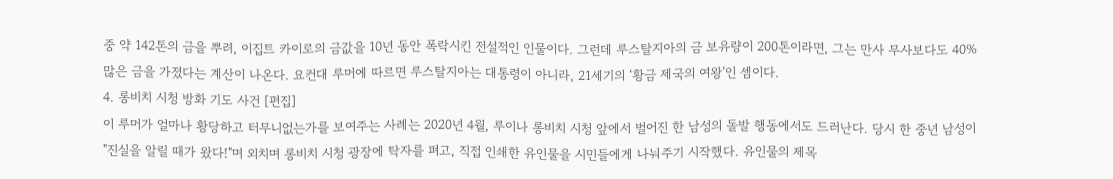중 약 142톤의 금을 뿌려, 이집트 카이로의 금값을 10년 동안 폭락시킨 전설적인 인물이다. 그런데 루스탈지아의 금 보유량이 200톤이라면, 그는 만사 무사보다도 40% 많은 금을 가졌다는 계산이 나온다. 요컨대 루머에 따르면 루스탈지아는 대통령이 아니라, 21세기의 ‘황금 제국의 여왕’인 셈이다.
4. 롱비치 시청 방화 기도 사건 [편집]
이 루머가 얼마나 황당하고 터무니없는가를 보여주는 사례는 2020년 4월, 루이나 롱비치 시청 앞에서 벌어진 한 남성의 돌발 행동에서도 드러난다. 당시 한 중년 남성이 "진실을 알릴 때가 왔다!"며 외치며 롱비치 시청 광장에 탁자를 펴고, 직접 인쇄한 유인물을 시민들에게 나눠주기 시작했다. 유인물의 제목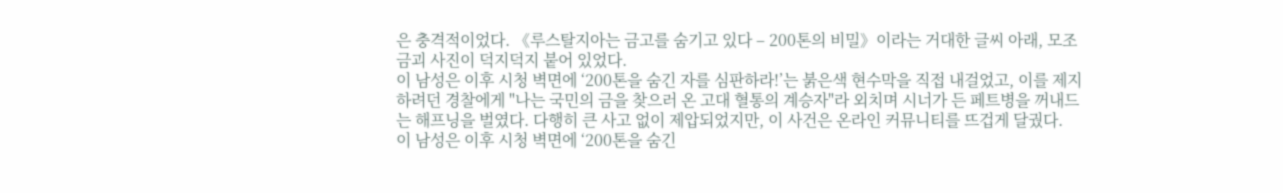은 충격적이었다. 《루스탈지아는 금고를 숨기고 있다 – 200톤의 비밀》이라는 거대한 글씨 아래, 모조 금괴 사진이 덕지덕지 붙어 있었다.
이 남성은 이후 시청 벽면에 ‘200톤을 숨긴 자를 심판하라!’는 붉은색 현수막을 직접 내걸었고, 이를 제지하려던 경찰에게 "나는 국민의 금을 찾으러 온 고대 혈통의 계승자"라 외치며 시너가 든 페트병을 꺼내드는 해프닝을 벌였다. 다행히 큰 사고 없이 제압되었지만, 이 사건은 온라인 커뮤니티를 뜨겁게 달궜다.
이 남성은 이후 시청 벽면에 ‘200톤을 숨긴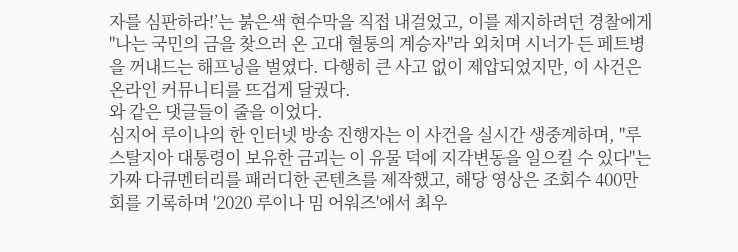자를 심판하라!’는 붉은색 현수막을 직접 내걸었고, 이를 제지하려던 경찰에게 "나는 국민의 금을 찾으러 온 고대 혈통의 계승자"라 외치며 시너가 든 페트병을 꺼내드는 해프닝을 벌였다. 다행히 큰 사고 없이 제압되었지만, 이 사건은 온라인 커뮤니티를 뜨겁게 달궜다.
와 같은 댓글들이 줄을 이었다.
심지어 루이나의 한 인터넷 방송 진행자는 이 사건을 실시간 생중계하며, "루스탈지아 대통령이 보유한 금괴는 이 유물 덕에 지각변동을 일으킬 수 있다"는 가짜 다큐멘터리를 패러디한 콘텐츠를 제작했고, 해당 영상은 조회수 400만 회를 기록하며 '2020 루이나 밈 어워즈'에서 최우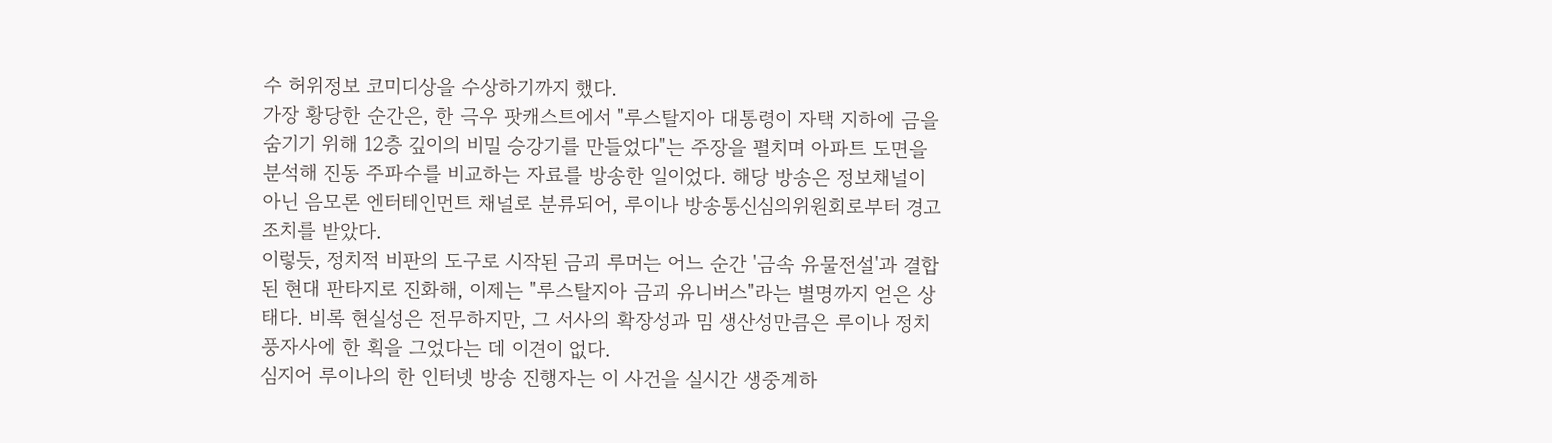수 허위정보 코미디상을 수상하기까지 했다.
가장 황당한 순간은, 한 극우 팟캐스트에서 "루스탈지아 대통령이 자택 지하에 금을 숨기기 위해 12층 깊이의 비밀 승강기를 만들었다"는 주장을 펼치며 아파트 도면을 분석해 진동 주파수를 비교하는 자료를 방송한 일이었다. 해당 방송은 정보채널이 아닌 음모론 엔터테인먼트 채널로 분류되어, 루이나 방송통신심의위원회로부터 경고 조치를 받았다.
이렇듯, 정치적 비판의 도구로 시작된 금괴 루머는 어느 순간 '금속 유물전설'과 결합된 현대 판타지로 진화해, 이제는 "루스탈지아 금괴 유니버스"라는 별명까지 얻은 상태다. 비록 현실성은 전무하지만, 그 서사의 확장성과 밈 생산성만큼은 루이나 정치 풍자사에 한 획을 그었다는 데 이견이 없다.
심지어 루이나의 한 인터넷 방송 진행자는 이 사건을 실시간 생중계하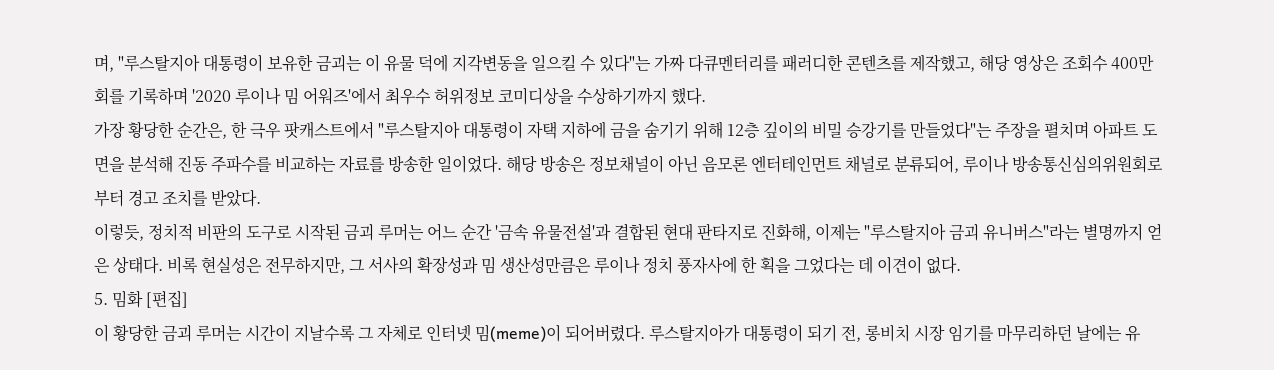며, "루스탈지아 대통령이 보유한 금괴는 이 유물 덕에 지각변동을 일으킬 수 있다"는 가짜 다큐멘터리를 패러디한 콘텐츠를 제작했고, 해당 영상은 조회수 400만 회를 기록하며 '2020 루이나 밈 어워즈'에서 최우수 허위정보 코미디상을 수상하기까지 했다.
가장 황당한 순간은, 한 극우 팟캐스트에서 "루스탈지아 대통령이 자택 지하에 금을 숨기기 위해 12층 깊이의 비밀 승강기를 만들었다"는 주장을 펼치며 아파트 도면을 분석해 진동 주파수를 비교하는 자료를 방송한 일이었다. 해당 방송은 정보채널이 아닌 음모론 엔터테인먼트 채널로 분류되어, 루이나 방송통신심의위원회로부터 경고 조치를 받았다.
이렇듯, 정치적 비판의 도구로 시작된 금괴 루머는 어느 순간 '금속 유물전설'과 결합된 현대 판타지로 진화해, 이제는 "루스탈지아 금괴 유니버스"라는 별명까지 얻은 상태다. 비록 현실성은 전무하지만, 그 서사의 확장성과 밈 생산성만큼은 루이나 정치 풍자사에 한 획을 그었다는 데 이견이 없다.
5. 밈화 [편집]
이 황당한 금괴 루머는 시간이 지날수록 그 자체로 인터넷 밈(meme)이 되어버렸다. 루스탈지아가 대통령이 되기 전, 롱비치 시장 임기를 마무리하던 날에는 유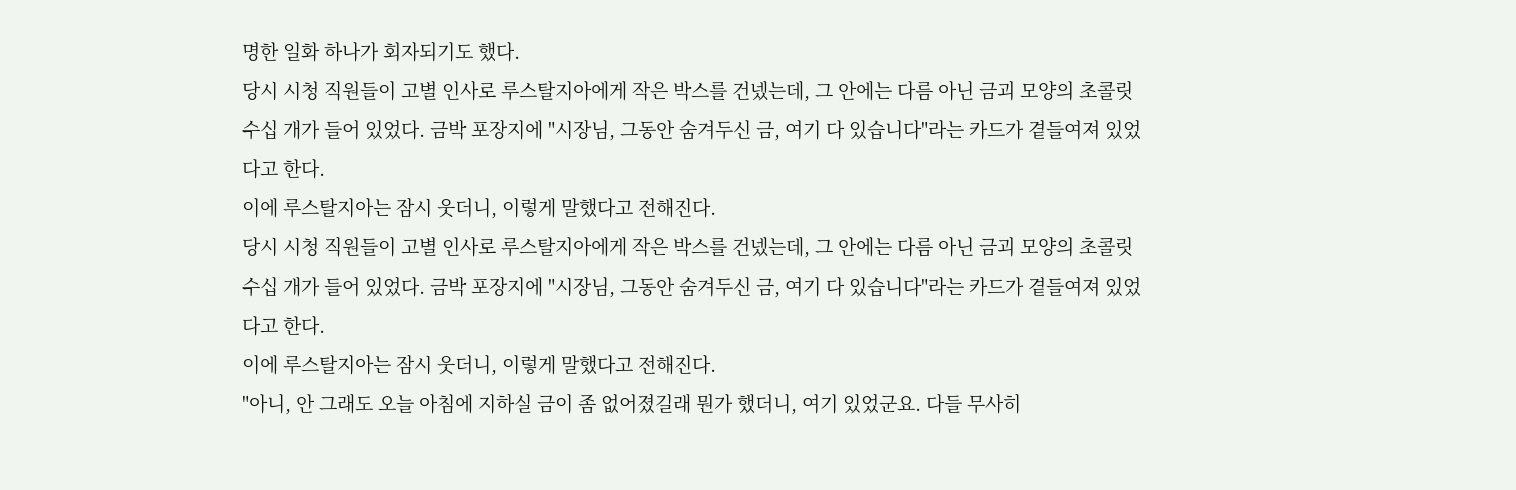명한 일화 하나가 회자되기도 했다.
당시 시청 직원들이 고별 인사로 루스탈지아에게 작은 박스를 건넸는데, 그 안에는 다름 아닌 금괴 모양의 초콜릿 수십 개가 들어 있었다. 금박 포장지에 "시장님, 그동안 숨겨두신 금, 여기 다 있습니다"라는 카드가 곁들여져 있었다고 한다.
이에 루스탈지아는 잠시 웃더니, 이렇게 말했다고 전해진다.
당시 시청 직원들이 고별 인사로 루스탈지아에게 작은 박스를 건넸는데, 그 안에는 다름 아닌 금괴 모양의 초콜릿 수십 개가 들어 있었다. 금박 포장지에 "시장님, 그동안 숨겨두신 금, 여기 다 있습니다"라는 카드가 곁들여져 있었다고 한다.
이에 루스탈지아는 잠시 웃더니, 이렇게 말했다고 전해진다.
"아니, 안 그래도 오늘 아침에 지하실 금이 좀 없어졌길래 뭔가 했더니, 여기 있었군요. 다들 무사히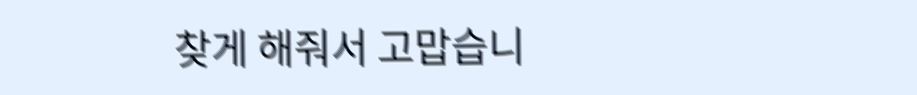찾게 해줘서 고맙습니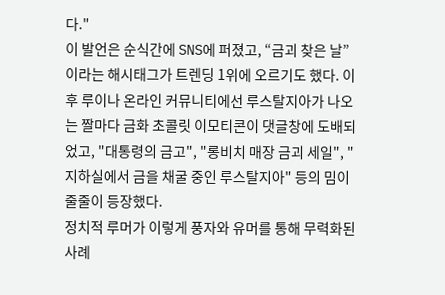다."
이 발언은 순식간에 SNS에 퍼졌고, “금괴 찾은 날”이라는 해시태그가 트렌딩 1위에 오르기도 했다. 이후 루이나 온라인 커뮤니티에선 루스탈지아가 나오는 짤마다 금화 초콜릿 이모티콘이 댓글창에 도배되었고, "대통령의 금고", "롱비치 매장 금괴 세일", "지하실에서 금을 채굴 중인 루스탈지아" 등의 밈이 줄줄이 등장했다.
정치적 루머가 이렇게 풍자와 유머를 통해 무력화된 사례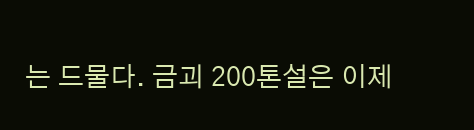는 드물다. 금괴 200톤설은 이제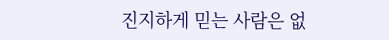진지하게 믿는 사람은 없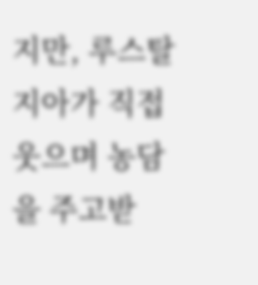지만, 루스탈지아가 직접 웃으며 농담을 주고받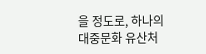을 정도로, 하나의 대중문화 유산처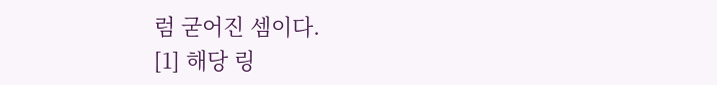럼 굳어진 셈이다.
[1] 해당 링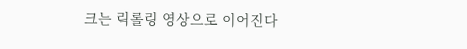크는 릭롤링 영상으로 이어진다